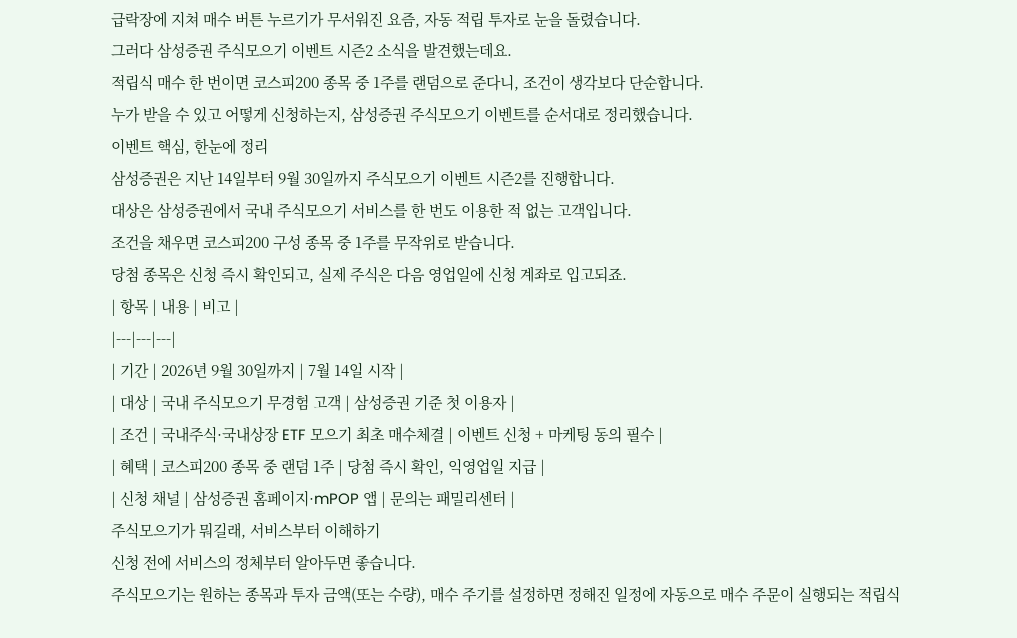급락장에 지쳐 매수 버튼 누르기가 무서워진 요즘, 자동 적립 투자로 눈을 돌렸습니다.
그러다 삼성증권 주식모으기 이벤트 시즌2 소식을 발견했는데요.
적립식 매수 한 번이면 코스피200 종목 중 1주를 랜덤으로 준다니, 조건이 생각보다 단순합니다.
누가 받을 수 있고 어떻게 신청하는지, 삼성증권 주식모으기 이벤트를 순서대로 정리했습니다.
이벤트 핵심, 한눈에 정리
삼성증권은 지난 14일부터 9월 30일까지 주식모으기 이벤트 시즌2를 진행합니다.
대상은 삼성증권에서 국내 주식모으기 서비스를 한 번도 이용한 적 없는 고객입니다.
조건을 채우면 코스피200 구성 종목 중 1주를 무작위로 받습니다.
당첨 종목은 신청 즉시 확인되고, 실제 주식은 다음 영업일에 신청 계좌로 입고되죠.
| 항목 | 내용 | 비고 |
|---|---|---|
| 기간 | 2026년 9월 30일까지 | 7월 14일 시작 |
| 대상 | 국내 주식모으기 무경험 고객 | 삼성증권 기준 첫 이용자 |
| 조건 | 국내주식·국내상장 ETF 모으기 최초 매수체결 | 이벤트 신청 + 마케팅 동의 필수 |
| 혜택 | 코스피200 종목 중 랜덤 1주 | 당첨 즉시 확인, 익영업일 지급 |
| 신청 채널 | 삼성증권 홈페이지·mPOP 앱 | 문의는 패밀리센터 |
주식모으기가 뭐길래, 서비스부터 이해하기
신청 전에 서비스의 정체부터 알아두면 좋습니다.
주식모으기는 원하는 종목과 투자 금액(또는 수량), 매수 주기를 설정하면 정해진 일정에 자동으로 매수 주문이 실행되는 적립식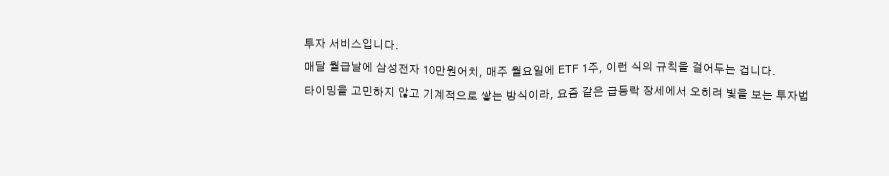투자 서비스입니다.
매달 월급날에 삼성전자 10만원어치, 매주 월요일에 ETF 1주, 이런 식의 규칙을 걸어두는 겁니다.
타이밍을 고민하지 않고 기계적으로 쌓는 방식이라, 요즘 같은 급등락 장세에서 오히려 빛을 보는 투자법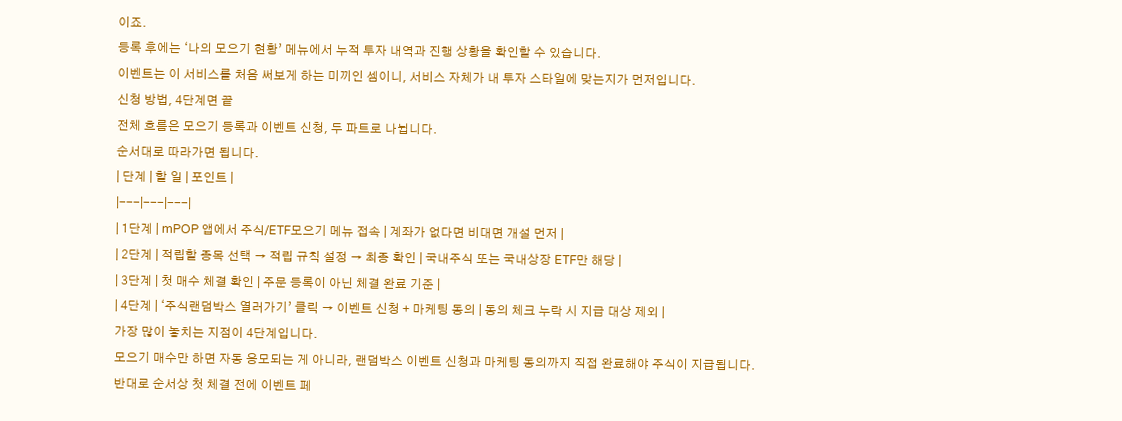이죠.
등록 후에는 ‘나의 모으기 현황’ 메뉴에서 누적 투자 내역과 진행 상황을 확인할 수 있습니다.
이벤트는 이 서비스를 처음 써보게 하는 미끼인 셈이니, 서비스 자체가 내 투자 스타일에 맞는지가 먼저입니다.
신청 방법, 4단계면 끝
전체 흐름은 모으기 등록과 이벤트 신청, 두 파트로 나뉩니다.
순서대로 따라가면 됩니다.
| 단계 | 할 일 | 포인트 |
|---|---|---|
| 1단계 | mPOP 앱에서 주식/ETF모으기 메뉴 접속 | 계좌가 없다면 비대면 개설 먼저 |
| 2단계 | 적립할 종목 선택 → 적립 규칙 설정 → 최종 확인 | 국내주식 또는 국내상장 ETF만 해당 |
| 3단계 | 첫 매수 체결 확인 | 주문 등록이 아닌 체결 완료 기준 |
| 4단계 | ‘주식랜덤박스 열러가기’ 클릭 → 이벤트 신청 + 마케팅 동의 | 동의 체크 누락 시 지급 대상 제외 |
가장 많이 놓치는 지점이 4단계입니다.
모으기 매수만 하면 자동 응모되는 게 아니라, 랜덤박스 이벤트 신청과 마케팅 동의까지 직접 완료해야 주식이 지급됩니다.
반대로 순서상 첫 체결 전에 이벤트 페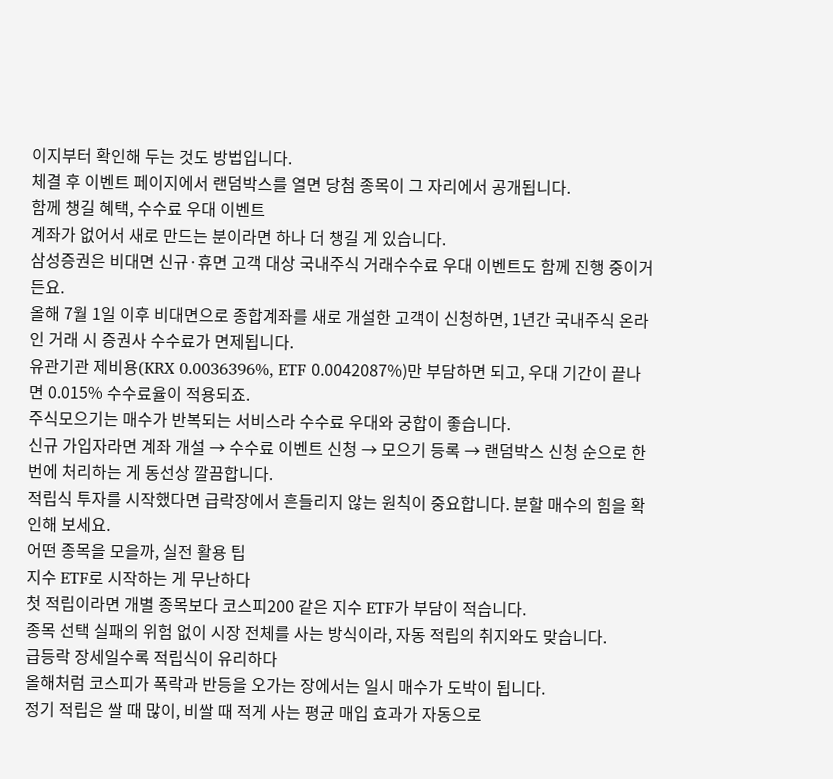이지부터 확인해 두는 것도 방법입니다.
체결 후 이벤트 페이지에서 랜덤박스를 열면 당첨 종목이 그 자리에서 공개됩니다.
함께 챙길 혜택, 수수료 우대 이벤트
계좌가 없어서 새로 만드는 분이라면 하나 더 챙길 게 있습니다.
삼성증권은 비대면 신규·휴면 고객 대상 국내주식 거래수수료 우대 이벤트도 함께 진행 중이거든요.
올해 7월 1일 이후 비대면으로 종합계좌를 새로 개설한 고객이 신청하면, 1년간 국내주식 온라인 거래 시 증권사 수수료가 면제됩니다.
유관기관 제비용(KRX 0.0036396%, ETF 0.0042087%)만 부담하면 되고, 우대 기간이 끝나면 0.015% 수수료율이 적용되죠.
주식모으기는 매수가 반복되는 서비스라 수수료 우대와 궁합이 좋습니다.
신규 가입자라면 계좌 개설 → 수수료 이벤트 신청 → 모으기 등록 → 랜덤박스 신청 순으로 한 번에 처리하는 게 동선상 깔끔합니다.
적립식 투자를 시작했다면 급락장에서 흔들리지 않는 원칙이 중요합니다. 분할 매수의 힘을 확인해 보세요.
어떤 종목을 모을까, 실전 활용 팁
지수 ETF로 시작하는 게 무난하다
첫 적립이라면 개별 종목보다 코스피200 같은 지수 ETF가 부담이 적습니다.
종목 선택 실패의 위험 없이 시장 전체를 사는 방식이라, 자동 적립의 취지와도 맞습니다.
급등락 장세일수록 적립식이 유리하다
올해처럼 코스피가 폭락과 반등을 오가는 장에서는 일시 매수가 도박이 됩니다.
정기 적립은 쌀 때 많이, 비쌀 때 적게 사는 평균 매입 효과가 자동으로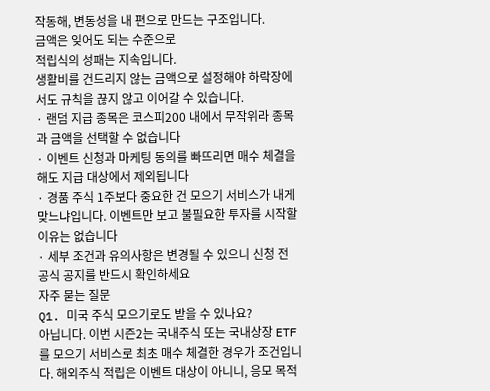작동해, 변동성을 내 편으로 만드는 구조입니다.
금액은 잊어도 되는 수준으로
적립식의 성패는 지속입니다.
생활비를 건드리지 않는 금액으로 설정해야 하락장에서도 규칙을 끊지 않고 이어갈 수 있습니다.
· 랜덤 지급 종목은 코스피200 내에서 무작위라 종목과 금액을 선택할 수 없습니다
· 이벤트 신청과 마케팅 동의를 빠뜨리면 매수 체결을 해도 지급 대상에서 제외됩니다
· 경품 주식 1주보다 중요한 건 모으기 서비스가 내게 맞느냐입니다. 이벤트만 보고 불필요한 투자를 시작할 이유는 없습니다
· 세부 조건과 유의사항은 변경될 수 있으니 신청 전 공식 공지를 반드시 확인하세요
자주 묻는 질문
Q1. 미국 주식 모으기로도 받을 수 있나요?
아닙니다. 이번 시즌2는 국내주식 또는 국내상장 ETF를 모으기 서비스로 최초 매수 체결한 경우가 조건입니다. 해외주식 적립은 이벤트 대상이 아니니, 응모 목적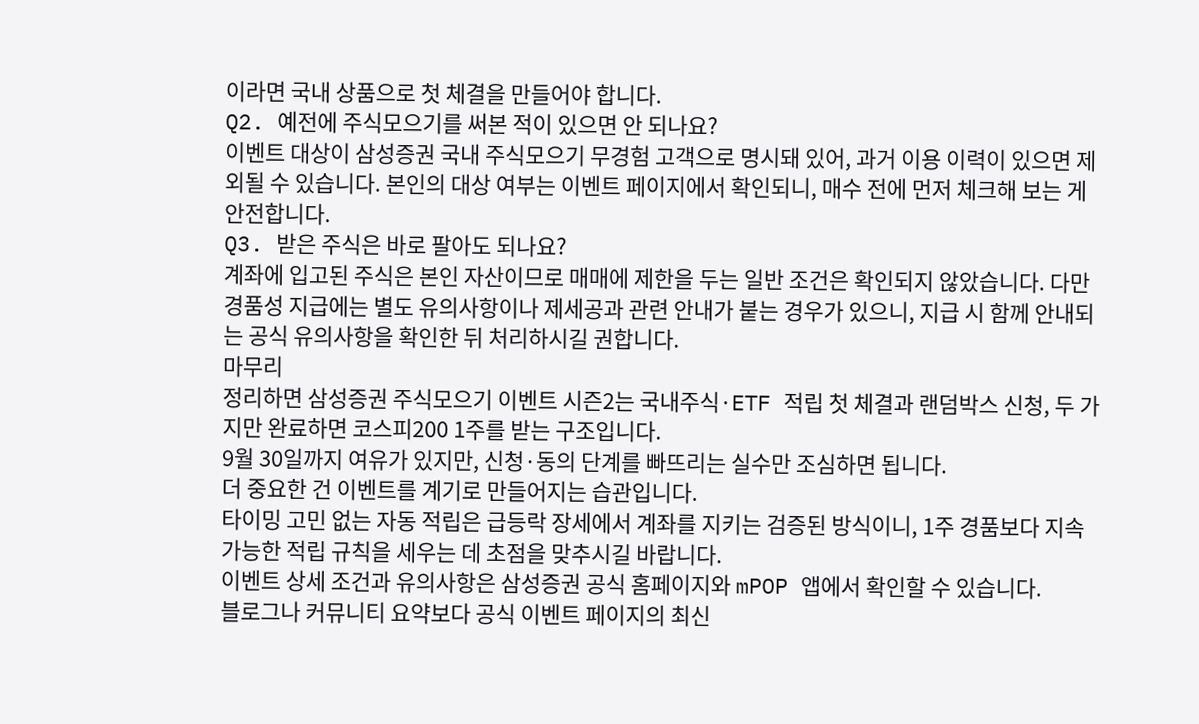이라면 국내 상품으로 첫 체결을 만들어야 합니다.
Q2. 예전에 주식모으기를 써본 적이 있으면 안 되나요?
이벤트 대상이 삼성증권 국내 주식모으기 무경험 고객으로 명시돼 있어, 과거 이용 이력이 있으면 제외될 수 있습니다. 본인의 대상 여부는 이벤트 페이지에서 확인되니, 매수 전에 먼저 체크해 보는 게 안전합니다.
Q3. 받은 주식은 바로 팔아도 되나요?
계좌에 입고된 주식은 본인 자산이므로 매매에 제한을 두는 일반 조건은 확인되지 않았습니다. 다만 경품성 지급에는 별도 유의사항이나 제세공과 관련 안내가 붙는 경우가 있으니, 지급 시 함께 안내되는 공식 유의사항을 확인한 뒤 처리하시길 권합니다.
마무리
정리하면 삼성증권 주식모으기 이벤트 시즌2는 국내주식·ETF 적립 첫 체결과 랜덤박스 신청, 두 가지만 완료하면 코스피200 1주를 받는 구조입니다.
9월 30일까지 여유가 있지만, 신청·동의 단계를 빠뜨리는 실수만 조심하면 됩니다.
더 중요한 건 이벤트를 계기로 만들어지는 습관입니다.
타이밍 고민 없는 자동 적립은 급등락 장세에서 계좌를 지키는 검증된 방식이니, 1주 경품보다 지속 가능한 적립 규칙을 세우는 데 초점을 맞추시길 바랍니다.
이벤트 상세 조건과 유의사항은 삼성증권 공식 홈페이지와 mPOP 앱에서 확인할 수 있습니다.
블로그나 커뮤니티 요약보다 공식 이벤트 페이지의 최신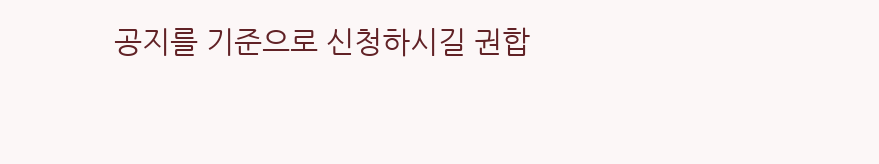공지를 기준으로 신청하시길 권합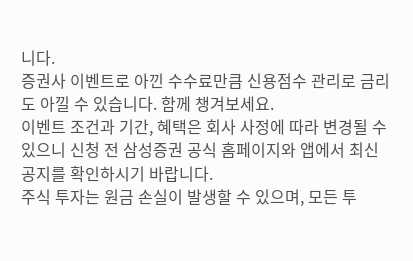니다.
증권사 이벤트로 아낀 수수료만큼 신용점수 관리로 금리도 아낄 수 있습니다. 함께 챙겨보세요.
이벤트 조건과 기간, 혜택은 회사 사정에 따라 변경될 수 있으니 신청 전 삼성증권 공식 홈페이지와 앱에서 최신 공지를 확인하시기 바랍니다.
주식 투자는 원금 손실이 발생할 수 있으며, 모든 투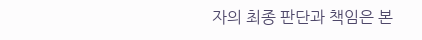자의 최종 판단과 책임은 본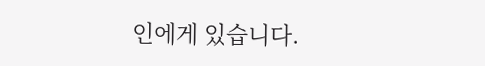인에게 있습니다.